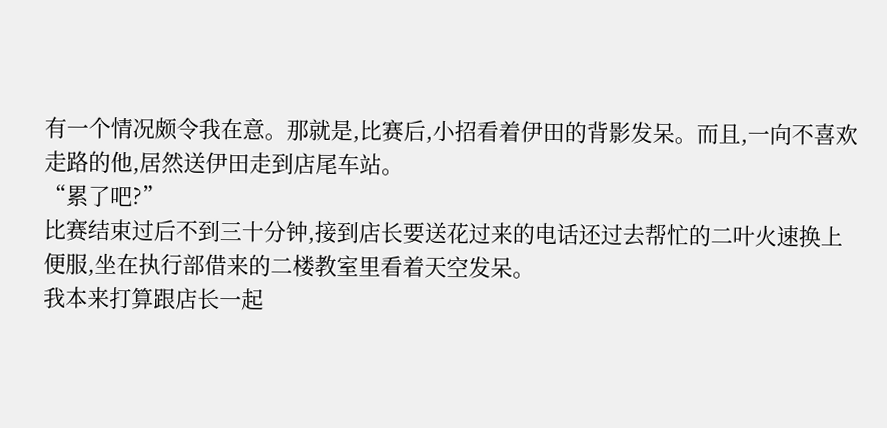有一个情况颇令我在意。那就是,比赛后,小招看着伊田的背影发呆。而且,一向不喜欢走路的他,居然送伊田走到店尾车站。
“累了吧?”
比赛结束过后不到三十分钟,接到店长要送花过来的电话还过去帮忙的二叶火速换上便服,坐在执行部借来的二楼教室里看着天空发呆。
我本来打算跟店长一起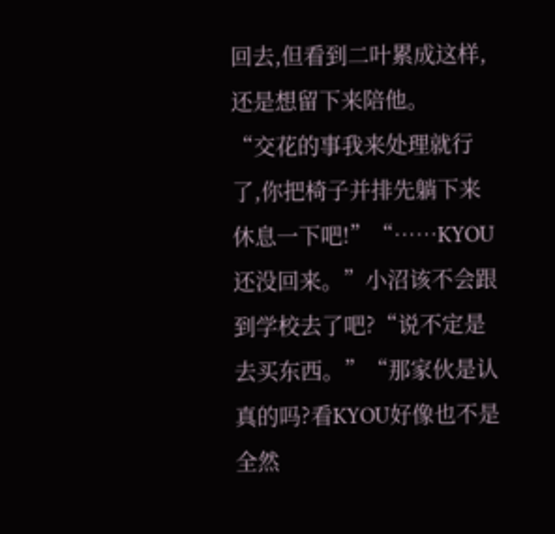回去,但看到二叶累成这样,还是想留下来陪他。
“交花的事我来处理就行了,你把椅子并排先躺下来休息一下吧!”“……KYOU还没回来。”小沼该不会跟到学校去了吧?“说不定是去买东西。”“那家伙是认真的吗?看KYOU好像也不是全然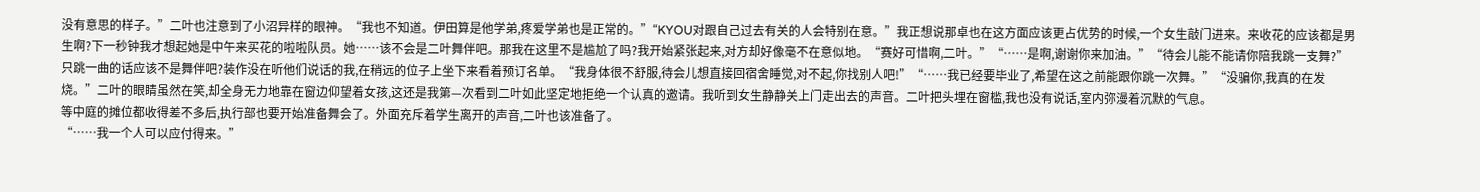没有意思的样子。”二叶也注意到了小沼异样的眼神。“我也不知道。伊田算是他学弟,疼爱学弟也是正常的。”“KYOU对跟自己过去有关的人会特别在意。”我正想说那卓也在这方面应该更占优势的时候,一个女生敲门进来。来收花的应该都是男生啊?下一秒钟我才想起她是中午来买花的啦啦队员。她……该不会是二叶舞伴吧。那我在这里不是尴尬了吗?我开始紧张起来,对方却好像毫不在意似地。“赛好可惜啊,二叶。”“……是啊,谢谢你来加油。”“待会儿能不能请你陪我跳一支舞?”只跳一曲的话应该不是舞伴吧?装作没在听他们说话的我,在稍远的位子上坐下来看着预订名单。“我身体很不舒服,待会儿想直接回宿舍睡觉,对不起,你找别人吧!”“……我已经要毕业了,希望在这之前能跟你跳一次舞。”“没骗你,我真的在发烧。”二叶的眼睛虽然在笑,却全身无力地靠在窗边仰望着女孩,这还是我第—次看到二叶如此坚定地拒绝一个认真的邀请。我听到女生静静关上门走出去的声音。二叶把头埋在窗槛,我也没有说话,室内弥漫着沉默的气息。
等中庭的摊位都收得差不多后,执行部也要开始准备舞会了。外面充斥着学生离开的声音,二叶也该准备了。
“……我一个人可以应付得来。”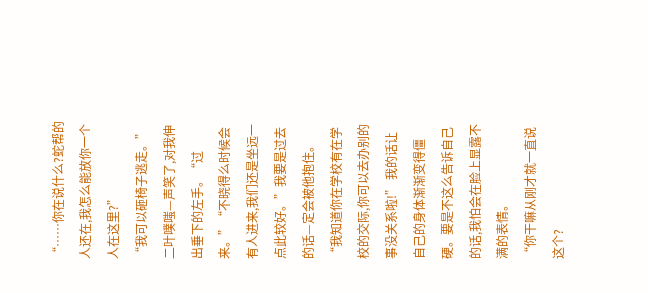“……你在说什么?蛇帮的人还在,我怎么能放你一个人在这里?”
“我可以砸椅子逃走。”二叶噗嗤—声笑了,对我伸出垂下的左手。“过来。”“不晓得么时候会有人进来,我们还是坐远一点此较好。”我要是过去的话—定会被他抱住。“我知道你在学校有在学校的交际,你可以去办别的事没关系啦!” 我的话让自己的身体渐渐变得僵硬。要是不这么告诉自己的话,我怕会在脸上显露不满的表情。
“你干嘛从刚才就一直说这个?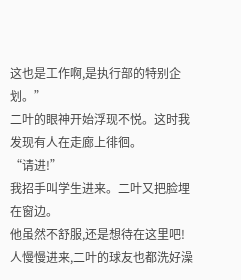这也是工作啊,是执行部的特别企划。”
二叶的眼神开始浮现不悦。这时我发现有人在走廊上徘徊。
“请进!”
我招手叫学生进来。二叶又把脸埋在窗边。
他虽然不舒服,还是想待在这里吧!
人慢慢进来,二叶的球友也都洗好澡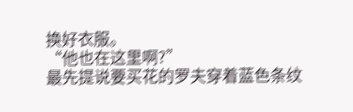换好衣服。
“他也在这里啊?”
最先提说要买花的罗夫穿着蓝色条纹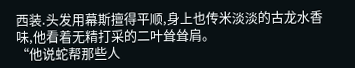西装.头发用幕斯擅得平顺,身上也传米淡淡的古龙水香味,他看着无精打采的二叶耸耸肩。
“他说蛇帮那些人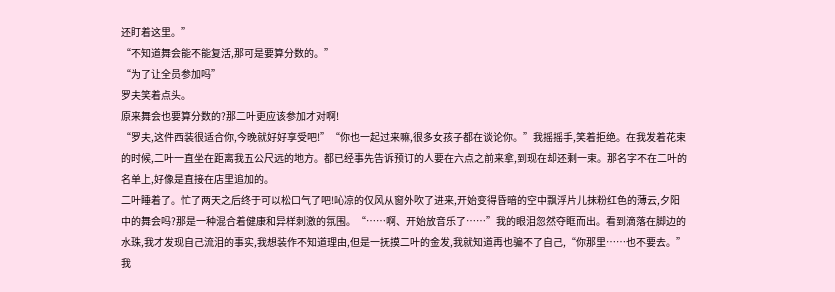还盯着这里。”
“不知道舞会能不能复活,那可是要算分数的。”
“为了让全员参加吗”
罗夫笑着点头。
原来舞会也要算分数的?那二叶更应该参加才对啊!
“罗夫,这件西装很适合你,今晚就好好享受吧!”“你也一起过来嘛,很多女孩子都在谈论你。”我摇摇手,笑着拒绝。在我发着花束的时候,二叶一直坐在距离我五公尺远的地方。都已经事先告诉预订的人要在六点之前来拿,到现在却还剩一束。那名字不在二叶的名单上,好像是直接在店里追加的。
二叶睡着了。忙了两天之后终于可以松口气了吧!吣凉的仅风从窗外吹了进来,开始变得昏暗的空中飘浮片儿抹粉红色的薄云,夕阳中的舞会吗?那是一种混合着健康和异样刺激的氛围。“……啊、开始放音乐了……”我的眼泪忽然夺眶而出。看到滴落在脚边的水珠,我才发现自己流泪的事实,我想装作不知道理由,但是一抚摸二叶的金发,我就知道再也骗不了自己,“你那里……也不要去。”我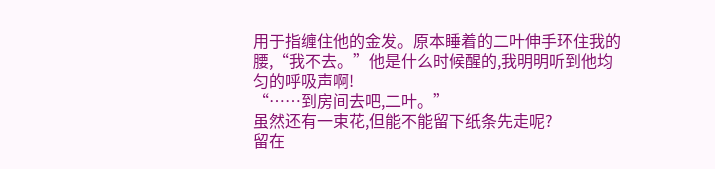用于指缠住他的金发。原本睡着的二叶伸手环住我的腰,“我不去。”他是什么时候醒的,我明明听到他均匀的呼吸声啊!
“……到房间去吧,二叶。”
虽然还有一束花,但能不能留下纸条先走呢?
留在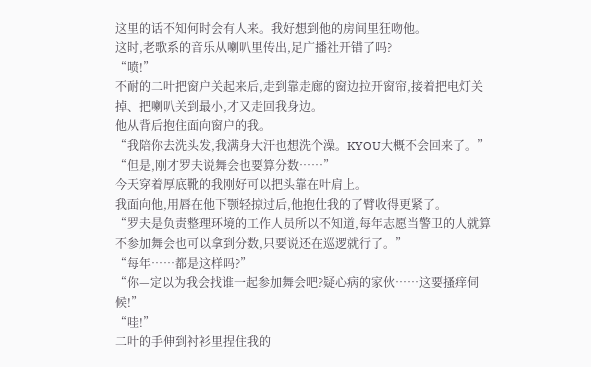这里的话不知何时会有人来。我好想到他的房间里狂吻他。
这时,老歌系的音乐从喇叭里传出,足广播社开错了吗?
“喷!”
不耐的二叶把窗户关起来后,走到靠走廊的窗边拉开窗帘,接着把电灯关掉、把喇叭关到最小,才又走回我身边。
他从背后抱住面向窗户的我。
“我陪你去洗头发,我满身大汗也想洗个澡。KYOU大概不会回来了。”
“但是,刚才罗夫说舞会也要算分数……”
今天穿着厚底靴的我刚好可以把头靠在叶肩上。
我面向他,用唇在他下颚轻掠过后,他抱仕我的了臂收得更紧了。
“罗夫是负责整理环境的工作人员所以不知道,每年志愿当警卫的人就算不参加舞会也可以拿到分数,只要说还在巡逻就行了。”
“每年……都是这样吗?”
“你—定以为我会找谁一起参加舞会吧?疑心病的家伙……这要搔痒伺候!”
“哇!”
二叶的手伸到衬衫里捏住我的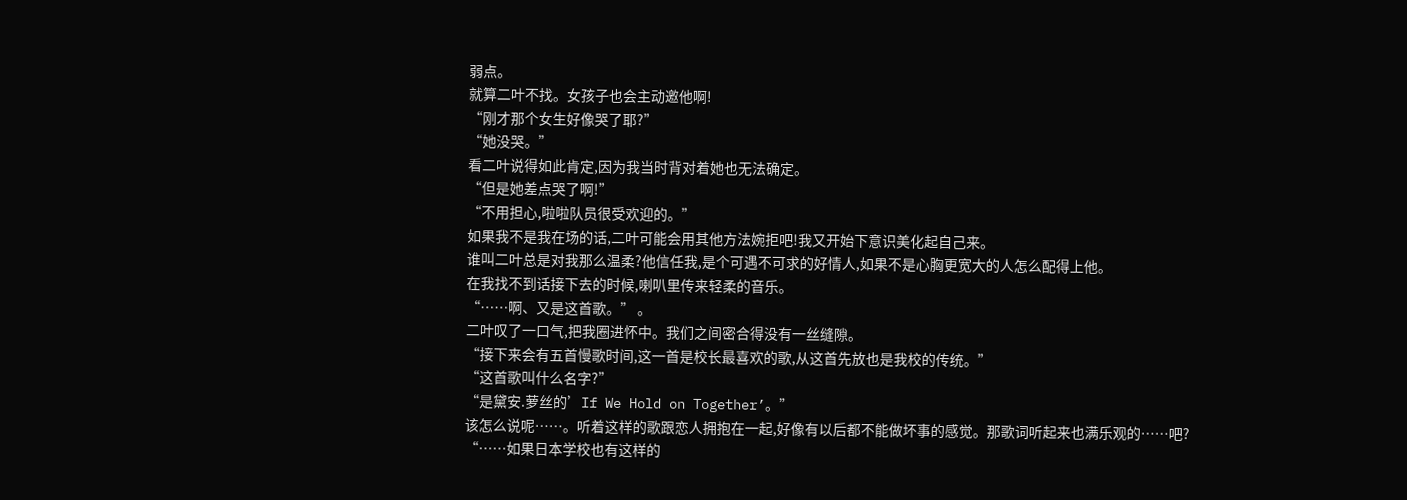弱点。
就算二叶不找。女孩子也会主动邀他啊!
“刚才那个女生好像哭了耶?”
“她没哭。”
看二叶说得如此肯定,因为我当时背对着她也无法确定。
“但是她差点哭了啊!”
“不用担心,啦啦队员很受欢迎的。”
如果我不是我在场的话,二叶可能会用其他方法婉拒吧!我又开始下意识美化起自己来。
谁叫二叶总是对我那么温柔?他信任我,是个可遇不可求的好情人,如果不是心胸更宽大的人怎么配得上他。
在我找不到话接下去的时候,喇叭里传来轻柔的音乐。
“……啊、又是这首歌。” 。
二叶叹了一口气,把我圈进怀中。我们之间密合得没有一丝缝隙。
“接下来会有五首慢歌时间,这一首是校长最喜欢的歌,从这首先放也是我校的传统。”
“这首歌叫什么名字?”
“是黛安.萝丝的’If We Hold on Together’。”
该怎么说呢……。听着这样的歌跟恋人拥抱在一起,好像有以后都不能做坏事的感觉。那歌词听起来也满乐观的……吧?
“……如果日本学校也有这样的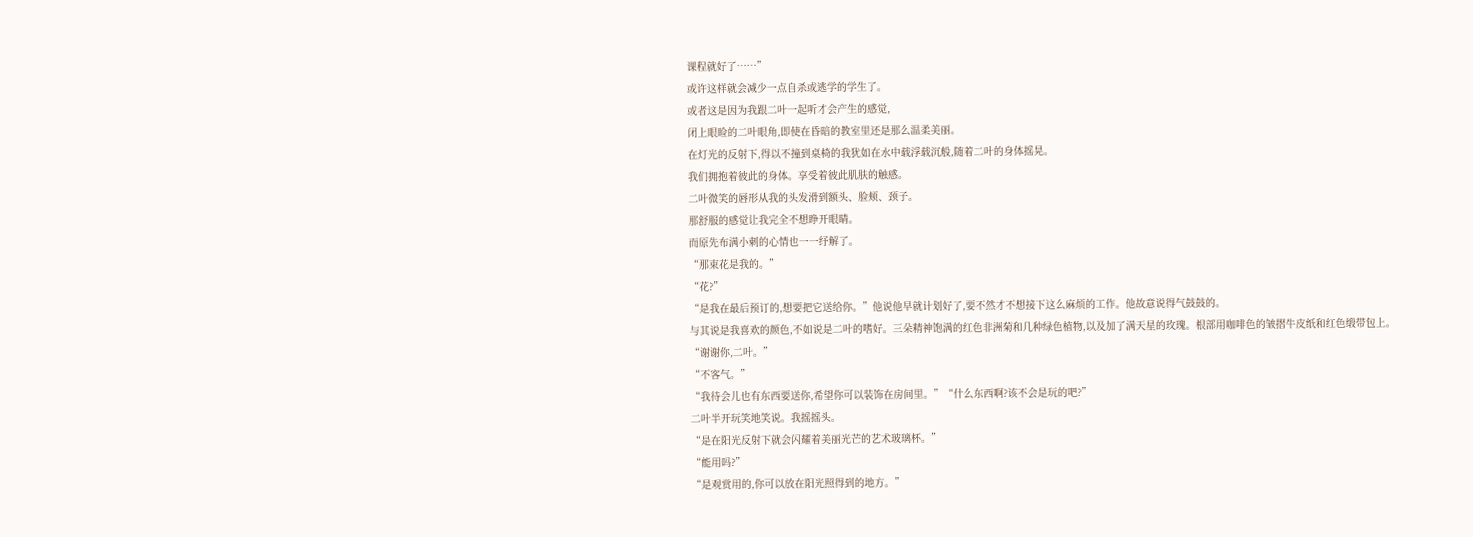课程就好了……”
或许这样就会减少一点自杀或逃学的学生了。
或者这是因为我跟二叶一起听才会产生的感觉,
闭上眼睑的二叶眼角,即使在昏暗的教室里还是那么温柔美丽。
在灯光的反射下,得以不撞到桌椅的我犹如在水中载浮载沉般,随着二叶的身体摇晃。
我们拥抱着彼此的身体。享受着彼此肌肤的触感。
二叶微笑的唇形从我的头发滑到额头、脸颊、颈子。
那舒服的感觉让我完全不想睁开眼睛。
而原先布满小刺的心情也一一纾解了。
“那束花是我的。”
“花?”
“是我在最后预订的,想要把它送给你。”他说他早就计划好了,要不然才不想接下这么麻烦的工作。他故意说得气鼓鼓的。
与其说是我喜欢的颜色,不如说是二叶的嗜好。三朵精神饱满的红色非洲菊和几种绿色植物,以及加了满天星的玫瑰。根部用咖啡色的皱摺牛皮纸和红色缎带包上。
“谢谢你,二叶。”
“不客气。”
“我待会儿也有东西要送你,希望你可以装饰在房间里。”“什么东西啊?该不会是玩的吧?”
二叶半开玩笑地笑说。我摇摇头。
“是在阳光反射下就会闪耀着美丽光芒的艺术玻璃杯。”
“能用吗?”
“是观赏用的,你可以放在阳光照得到的地方。”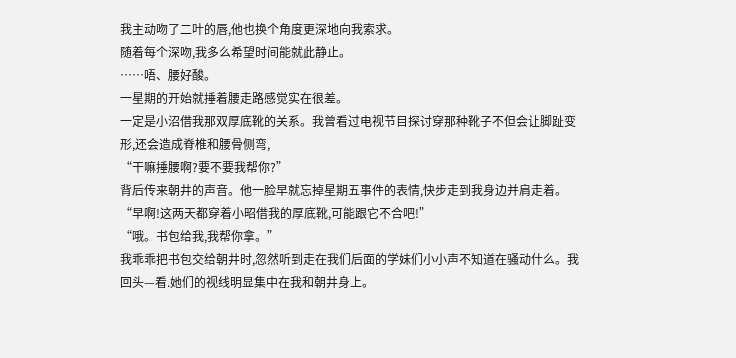我主动吻了二叶的唇,他也换个角度更深地向我索求。
随着每个深吻,我多么希望时间能就此静止。
……唔、腰好酸。
一星期的开始就捶着腰走路感觉实在很差。
一定是小沼借我那双厚底靴的关系。我曾看过电视节目探讨穿那种靴子不但会让脚趾变形,还会造成脊椎和腰骨侧弯,
“干嘛捶腰啊?要不要我帮你?”
背后传来朝井的声音。他一脸早就忘掉星期五事件的表情,快步走到我身边并肩走着。
“早啊!这两天都穿着小昭借我的厚底靴,可能跟它不合吧!”
“哦。书包给我,我帮你拿。”
我乖乖把书包交给朝井时,忽然听到走在我们后面的学妹们小小声不知道在骚动什么。我回头—看.她们的视线明显集中在我和朝井身上。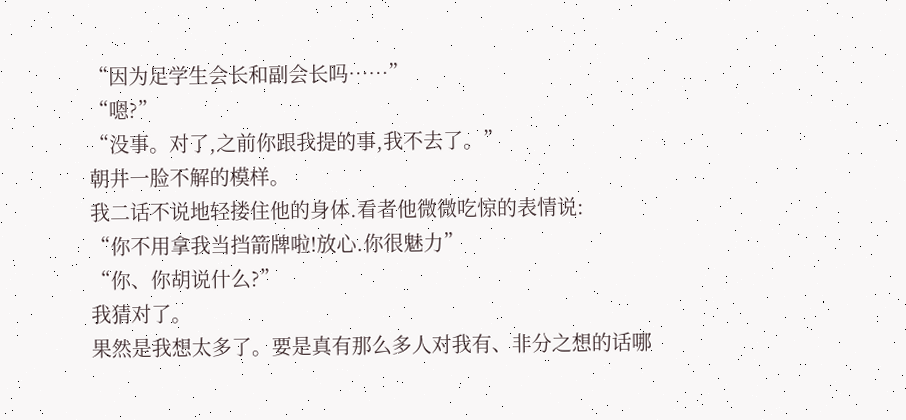“因为足学生会长和副会长吗……”
“嗯?”
“没事。对了,之前你跟我提的事,我不去了。”
朝井一脸不解的模样。
我二话不说地轻搂住他的身体.看者他微微吃惊的表情说:
“你不用拿我当挡箭牌啦!放心.你很魅力”
“你、你胡说什么?”
我猜对了。
果然是我想太多了。要是真有那么多人对我有、非分之想的话哪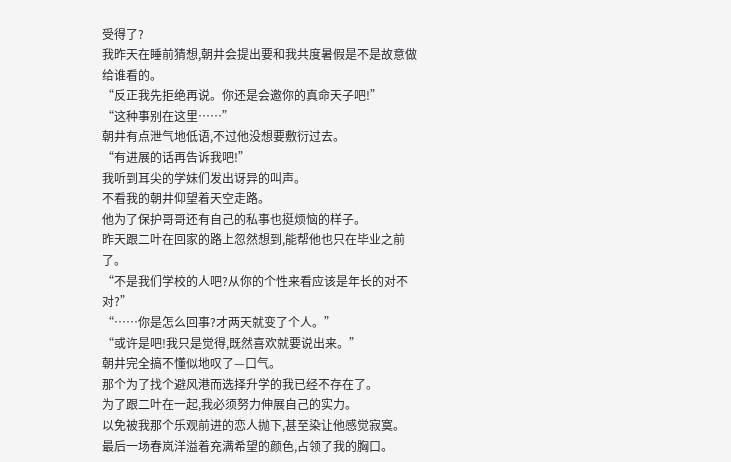受得了?
我昨天在睡前猜想,朝井会提出要和我共度暑假是不是故意做给谁看的。
“反正我先拒绝再说。你还是会邀你的真命天子吧!”
“这种事别在这里……”
朝井有点泄气地低语,不过他没想要敷衍过去。
“有进展的话再告诉我吧!”
我听到耳尖的学妹们发出讶异的叫声。
不看我的朝井仰望着天空走路。
他为了保护哥哥还有自己的私事也挺烦恼的样子。
昨天跟二叶在回家的路上忽然想到,能帮他也只在毕业之前了。
“不是我们学校的人吧?从你的个性来看应该是年长的对不对?”
“……你是怎么回事?才两天就变了个人。”
“或许是吧!我只是觉得,既然喜欢就要说出来。”
朝井完全搞不懂似地叹了—口气。
那个为了找个避风港而选择升学的我已经不存在了。
为了跟二叶在一起,我必须努力伸展自己的实力。
以免被我那个乐观前进的恋人抛下,甚至染让他感觉寂寞。
最后一场春岚洋溢着充满希望的颜色,占领了我的胸口。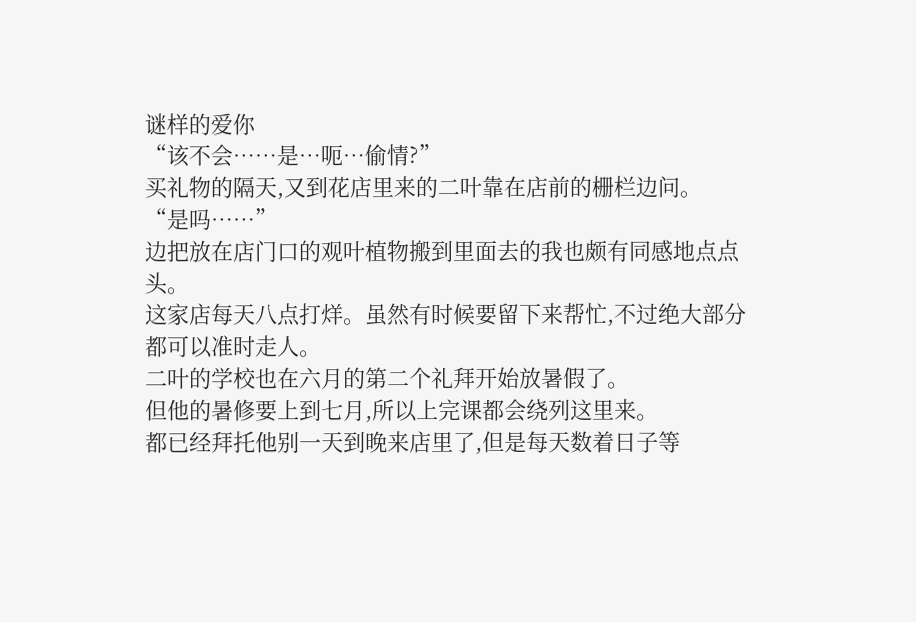谜样的爱你
“该不会……是…呃…偷情?”
买礼物的隔天,又到花店里来的二叶靠在店前的栅栏边问。
“是吗……”
边把放在店门口的观叶植物搬到里面去的我也颇有同感地点点头。
这家店每天八点打烊。虽然有时候要留下来帮忙,不过绝大部分都可以准时走人。
二叶的学校也在六月的第二个礼拜开始放暑假了。
但他的暑修要上到七月,所以上完课都会绕列这里来。
都已经拜托他别一天到晚来店里了,但是每天数着日子等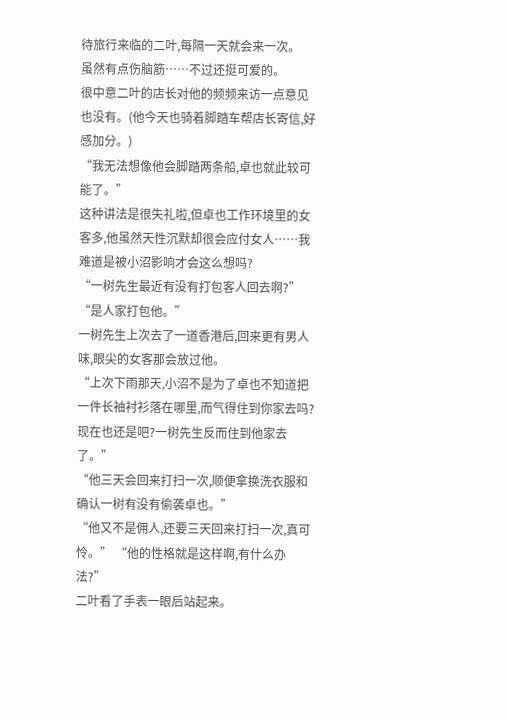待旅行来临的二叶,每隔一天就会来一次。
虽然有点伤脑筋……不过还挺可爱的。
很中意二叶的店长对他的频频来访一点意见也没有。(他今天也骑着脚踏车帮店长寄信,好感加分。)
“我无法想像他会脚踏两条船,卓也就此较可能了。”
这种讲法是很失礼啦,但卓也工作环境里的女客多,他虽然天性沉默却很会应付女人……我难道是被小沼影响才会这么想吗?
“一树先生最近有没有打包客人回去啊?”
“是人家打包他。”
一树先生上次去了一道香港后,回来更有男人味,眼尖的女客那会放过他。
“上次下雨那天,小沼不是为了卓也不知道把一件长袖衬衫落在哪里,而气得住到你家去吗?现在也还是吧?一树先生反而住到他家去了。”
“他三天会回来打扫一次,顺便拿换洗衣服和确认一树有没有偷袭卓也。”
“他又不是佣人,还要三天回来打扫一次,真可怜。” “他的性格就是这样啊,有什么办法?”
二叶看了手表一眼后站起来。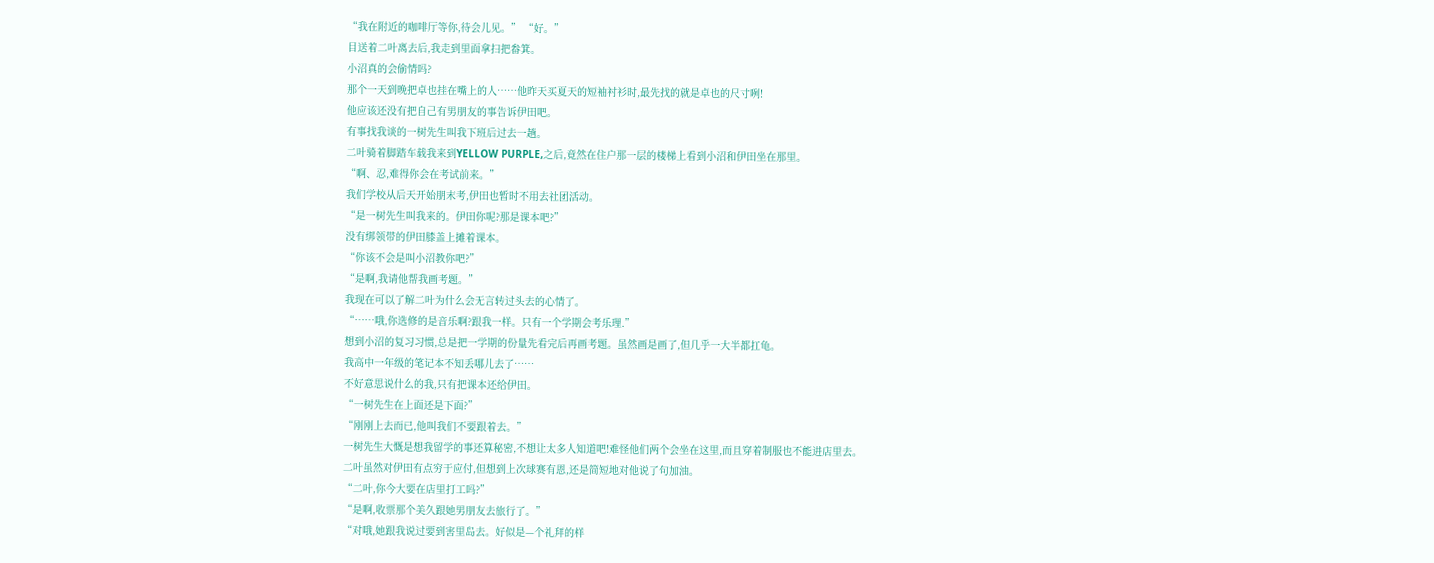“我在附近的咖啡厅等你,待会儿见。” “好。”
目送着二叶离去后,我走到里面拿扫把畚箕。
小沼真的会偷情吗?
那个一天到晚把卓也挂在嘴上的人……他昨天买夏天的短袖衬衫时,最先找的就是卓也的尺寸咧!
他应该还没有把自己有男朋友的事告诉伊田吧。
有事找我谈的一树先生叫我下班后过去一趟。
二叶骑着脚踏车载我来到YELLOW PURPLE,之后,竟然在住户那一层的楼梯上看到小沼和伊田坐在那里。
“啊、忍,难得你会在考试前来。”
我们学校从后天开始朋末考,伊田也暂时不用去社团活动。
“是一树先生叫我来的。伊田你呢?那是课本吧?”
没有绑领带的伊田膝盖上摊着课本。
“你该不会是叫小沼教你吧?”
“是啊,我请他帮我画考题。”
我现在可以了解二叶为什么会无言转过头去的心情了。
“……哦,你选修的是音乐啊?跟我一样。只有一个学期会考乐理.”
想到小沼的复习习惯,总是把一学期的份量先看完后再画考题。虽然画是画了,但几乎一大半都扛龟。
我高中一年级的笔记本不知丢哪儿去了……
不好意思说什么的我,只有把课本还给伊田。
“一树先生在上面还是下面?”
“刚刚上去而已,他叫我们不要跟着去。”
一树先生大慨是想我留学的事还算秘密,不想让太多人知道吧!难怪他们两个会坐在这里,而且穿着制服也不能进店里去。
二叶虽然对伊田有点穷于应付,但想到上次球赛有恩,还是简短地对他说了句加油。
“二叶,你今大要在店里打工吗?”
“是啊,收票那个美久跟她男朋友去旅行了。”
“对哦,她跟我说过要到害里岛去。好似是—个礼拜的样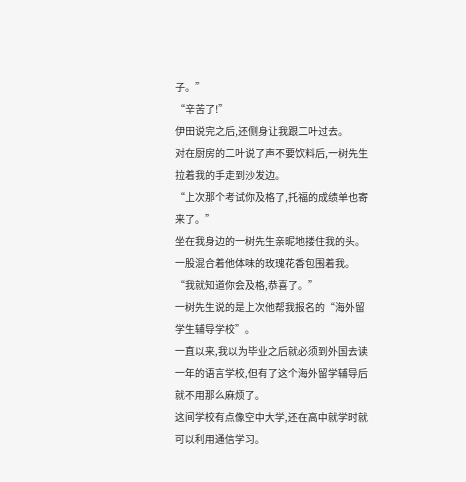子。”
“辛苦了!”
伊田说完之后,还侧身让我跟二叶过去。
对在厨房的二叶说了声不要饮料后,一树先生拉着我的手走到沙发边。
“上次那个考试你及格了,托福的成绩单也寄来了。”
坐在我身边的一树先生亲昵地搂住我的头。
一股混合着他体味的玫瑰花香包围着我。
“我就知道你会及格,恭喜了。”
一树先生说的是上次他帮我报名的“海外留学生辅导学校”。
一直以来,我以为毕业之后就必须到外国去读一年的语言学校,但有了这个海外留学辅导后就不用那么麻烦了。
这间学校有点像空中大学,还在高中就学时就可以利用通信学习。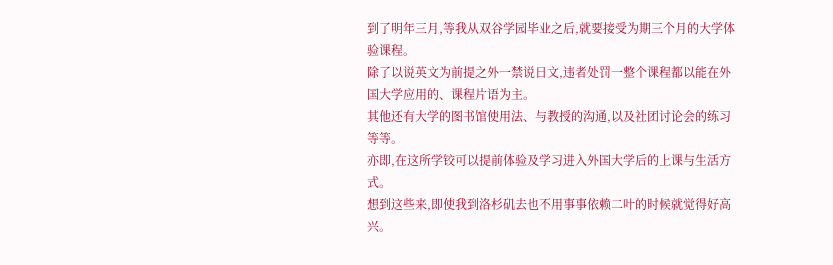到了明年三月,等我从双谷学园毕业之后,就要接受为期三个月的大学体验课程。
除了以说英文为前提之外一禁说日文,违者处罚一整个课程都以能在外国大学应用的、课程片语为主。
其他还有大学的图书馆使用法、与教授的沟通,以及社团讨论会的练习等等。
亦即,在这所学铰可以提前体验及学习进入外国大学后的上课与生活方式。
想到这些来,即使我到洛杉矶去也不用事事依赖二叶的时候就觉得好高兴。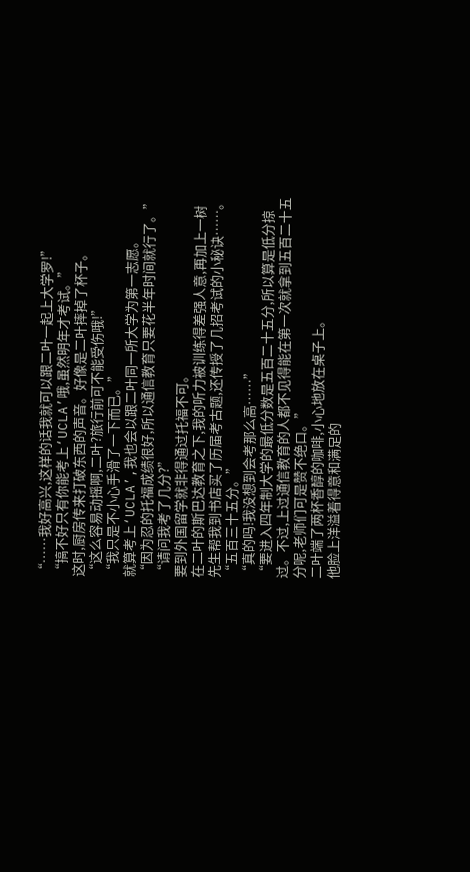“……我好高兴,这样的话我就可以跟二叶一起上大学罗!”
“搞不好只有你能考上‘UCLA’哦,虽然明年才考试。”
这时,厨房传来打破东西的声音。好像是二叶摔掉了杯子。
“这么容易动摇啊,二叶?旅行前可不能受伤哦!”
“我只是不小心手滑了一下而已。”
就算考上‘UCLA’,我也会以跟二叶同一所大学为第一志愿。
“因为忍的托福成绩很好,所以通信教育只要花半年时间就行了。”
“请问我考了几分?”
要到外国留学就非得通过托福不可。
在二叶的斯巴达教育之下,我的听力被训练得差强人意,再加上一树先生帮我到书店买了历届考古题,还传授了几招考试的小秘诀……。
“五百三十五分。”
“真的吗!我没想到会考那么高……”
“要进入四年制大学的最低分数是五百二十五分,所以算是低分掠过。不过,上过通信教育的人都不见得能在第一次就拿到五百二十五分呢,老师们可是赞不绝口。”
二叶端了两杯香醇的咖啡,小心地放在桌子上。
他脸上洋溢着得意和满足的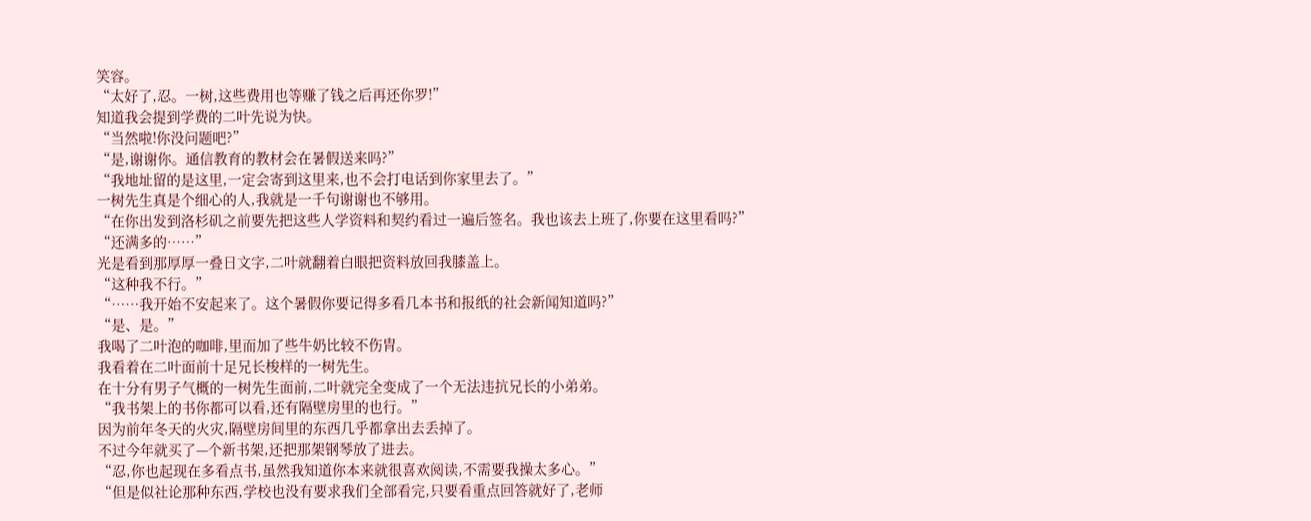笑容。
“太好了,忍。一树,这些费用也等赚了钱之后再还你罗!”
知道我会提到学费的二叶先说为快。
“当然啦!你没问题吧?”
“是,谢谢你。通信教育的教材会在暑假送来吗?”
“我地址留的是这里,一定会寄到这里来,也不会打电话到你家里去了。”
一树先生真是个细心的人,我就是一千句谢谢也不够用。
“在你出发到洛杉矶之前要先把这些人学资料和契约看过一遍后签名。我也该去上班了,你要在这里看吗?”
“还满多的……”
光是看到那厚厚一叠日文字,二叶就翻着白眼把资料放回我膝盖上。
“这种我不行。”
“……我开始不安起来了。这个暑假你要记得多看几本书和报纸的社会新闻知道吗?”
“是、是。”
我喝了二叶泡的咖啡,里而加了些牛奶比较不伤胄。
我看着在二叶面前十足兄长梭样的一树先生。
在十分有男子气概的一树先生面前,二叶就完全变成了一个无法违抗兄长的小弟弟。
“我书架上的书你都可以看,还有隔壁房里的也行。”
因为前年冬天的火灾,隔壁房间里的东西几乎都拿出去丢掉了。
不过今年就买了—个新书架,还把那架钢琴放了进去。
“忍,你也起现在多看点书,虽然我知道你本来就很喜欢阅读,不需要我操太多心。”
“但是似社论那种东西,学校也没有要求我们全部看完,只要看重点回答就好了,老师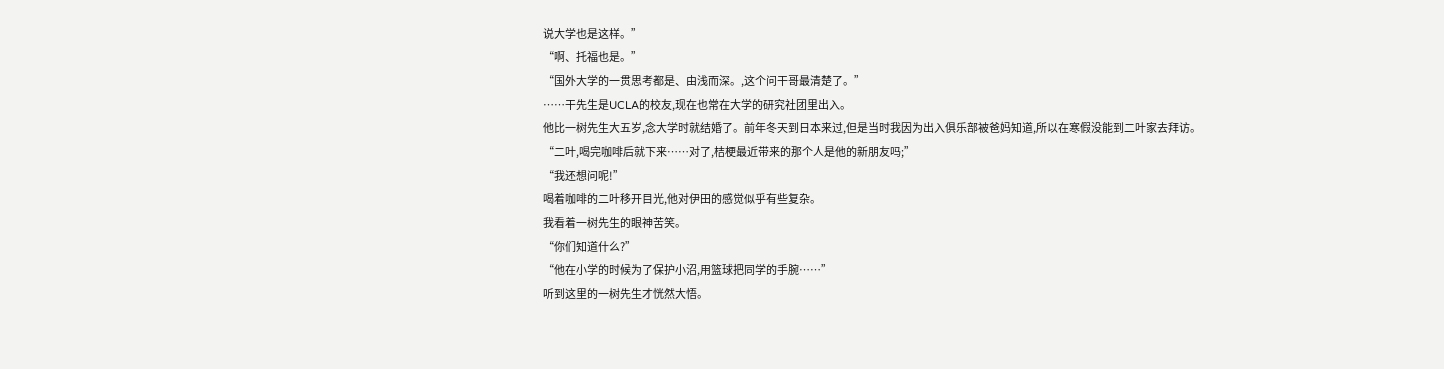说大学也是这样。”
“啊、托福也是。”
“国外大学的一贯思考都是、由浅而深。,这个问干哥最清楚了。”
……干先生是UCLA的校友,现在也常在大学的研究社团里出入。
他比一树先生大五岁,念大学时就结婚了。前年冬天到日本来过,但是当时我因为出入俱乐部被爸妈知道,所以在寒假没能到二叶家去拜访。
“二叶,喝完咖啡后就下来……对了,桔梗最近带来的那个人是他的新朋友吗;”
“我还想问呢!”
喝着咖啡的二叶移开目光,他对伊田的感觉似乎有些复杂。
我看着一树先生的眼神苦笑。
“你们知道什么?”
“他在小学的时候为了保护小沼,用篮球把同学的手腕……”
听到这里的一树先生才恍然大悟。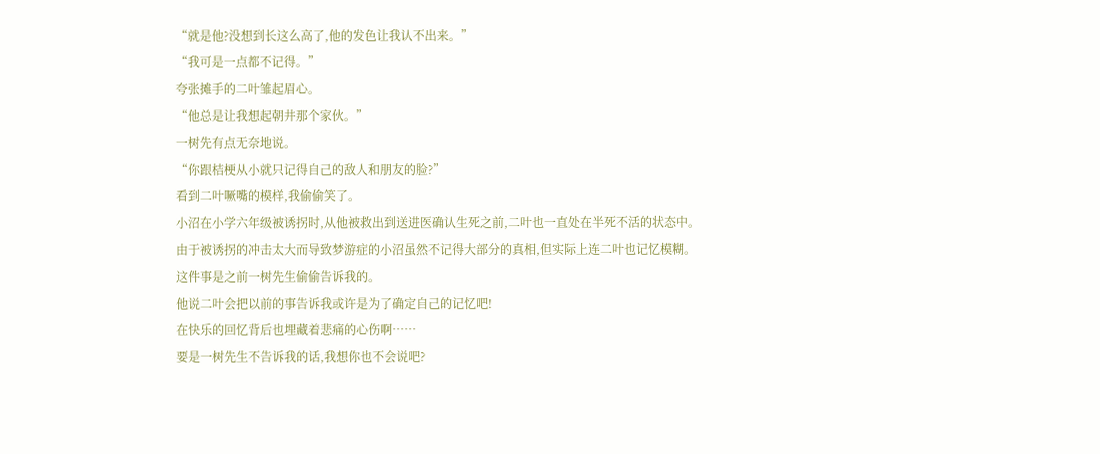“就是他?没想到长这么高了,他的发色让我认不出来。”
“我可是一点都不记得。”
夸张摊手的二叶雏起眉心。
“他总是让我想起朝井那个家伙。”
一树先有点无奈地说。
“你跟桔梗从小就只记得自己的敌人和朋友的脸?”
看到二叶噘嘴的模样,我偷偷笑了。
小沼在小学六年级被诱拐时,从他被救出到送进医确认生死之前,二叶也一直处在半死不活的状态中。
由于被诱拐的冲击太大而导致梦游症的小沼虽然不记得大部分的真相,但实际上连二叶也记忆模糊。
这件事是之前一树先生偷偷告诉我的。
他说二叶会把以前的事告诉我或许是为了确定自己的记忆吧!
在快乐的回忆背后也埋藏着悲痛的心伤啊……
要是一树先生不告诉我的话,我想你也不会说吧?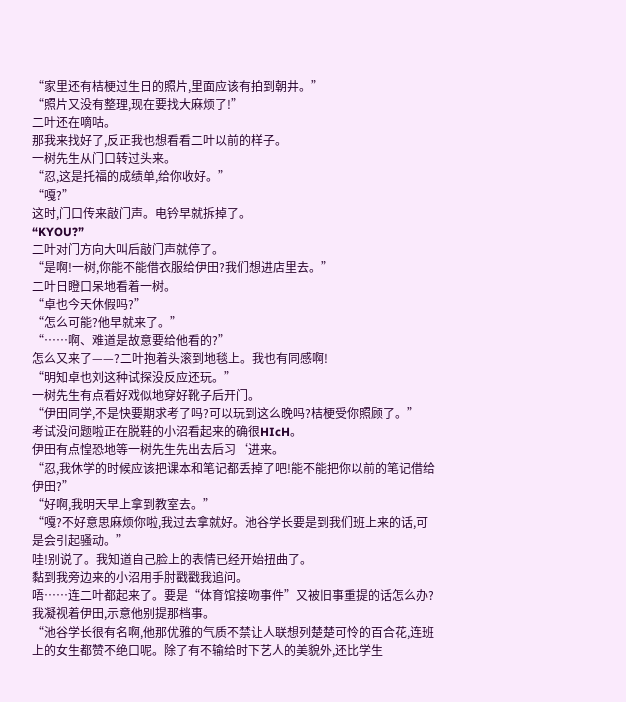“家里还有桔梗过生日的照片,里面应该有拍到朝井。”
“照片又没有整理,现在要找大麻烦了!”
二叶还在嘀咕。
那我来找好了,反正我也想看看二叶以前的样子。
一树先生从门口转过头来。
“忍,这是托福的成绩单,给你收好。”
“嘎?”
这时,门口传来敲门声。电钤早就拆掉了。
“KYOU?”
二叶对门方向大叫后敲门声就停了。
“是啊!一树,你能不能借衣服给伊田?我们想进店里去。”
二叶日瞪口呆地看着一树。
“卓也今天休假吗?”
“怎么可能?他早就来了。”
“……啊、难道是故意要给他看的?”
怎么又来了——?二叶抱着头滚到地毯上。我也有同感啊!
“明知卓也刘这种试探没反应还玩。”
一树先生有点看好戏似地穿好靴子后开门。
“伊田同学,不是快要期求考了吗?可以玩到这么晚吗?桔梗受你照顾了。”
考试没问题啦正在脱鞋的小沼看起来的确很HIcH。
伊田有点惶恐地等一树先生先出去后习‘进来。
“忍,我休学的时候应该把课本和笔记都丢掉了吧!能不能把你以前的笔记借给伊田?”
“好啊,我明天早上拿到教室去。”
“嘎?不好意思麻烦你啦,我过去拿就好。池谷学长要是到我们班上来的话,可是会引起骚动。”
哇!别说了。我知道自己脸上的表情已经开始扭曲了。
黏到我旁边来的小沼用手肘戳戳我追问。
唔……连二叶都起来了。要是“体育馆接吻事件”又被旧事重提的话怎么办?
我凝视着伊田,示意他别提那档事。
“池谷学长很有名啊,他那优雅的气质不禁让人联想列楚楚可怜的百合花,连班上的女生都赞不绝口呢。除了有不输给时下艺人的美貌外,还比学生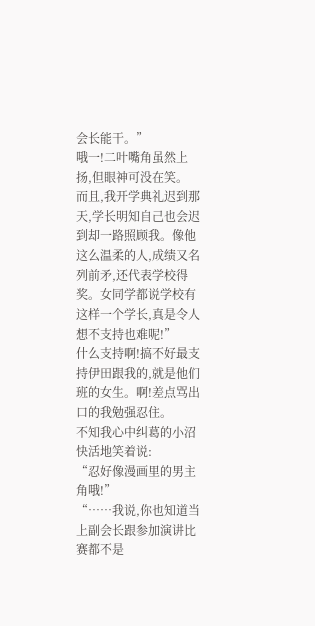会长能干。”
哦一!二叶嘴角虽然上扬,但眼神可没在笑。
而且,我开学典礼迟到那天,学长明知自己也会迟到却一路照顾我。像他这么温柔的人,成绩又名列前矛,还代表学校得奖。女同学都说学校有这样一个学长,真是令人想不支持也难呢!”
什么支持啊!搞不好最支持伊田跟我的,就是他们班的女生。啊!差点骂出口的我勉强忍住。
不知我心中纠葛的小沼快活地笑着说:
“忍好像漫画里的男主角哦!”
“……我说,你也知道当上副会长跟参加演讲比赛都不是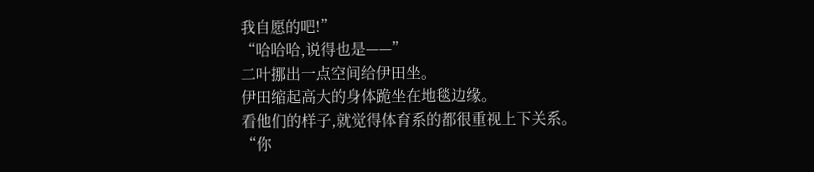我自愿的吧!”
“哈哈哈,说得也是——”
二叶挪出一点空间给伊田坐。
伊田缩起高大的身体跪坐在地毯边缘。
看他们的样子,就觉得体育系的都很重视上下关系。
“你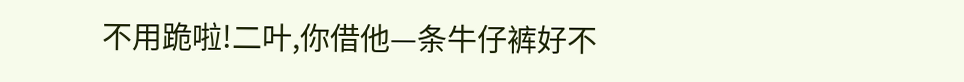不用跪啦!二叶,你借他—条牛仔裤好不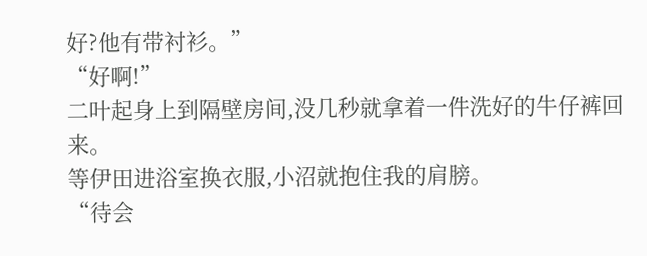好?他有带衬衫。”
“好啊!”
二叶起身上到隔壁房间,没几秒就拿着一件洗好的牛仔裤回来。
等伊田进浴室换衣服,小沼就抱住我的肩膀。
“待会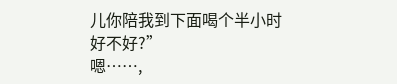儿你陪我到下面喝个半小时好不好?”
嗯……,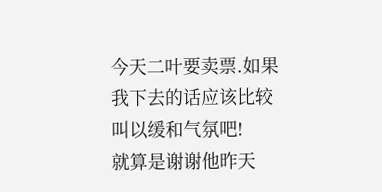今天二叶要卖票.如果我下去的话应该比较叫以缓和气氛吧!
就算是谢谢他昨天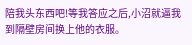陪我头东西吧!等我答应之后,小沼就逼我到隔壁房间换上他的衣服。